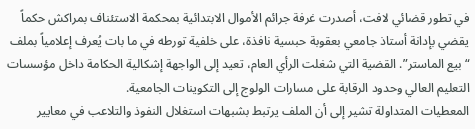في تطور قضائي لافت، أصدرت غرفة جرائم الأموال الابتدائية بمحكمة الاستئناف بمراكش حكماً يقضي بإدانة أستاذ جامعي بعقوبة حبسية نافذة، على خلفية تورطه في ما بات يُعرف إعلامياً بملف “بيع الماستر”. القضية التي شغلت الرأي العام، تعيد إلى الواجهة إشكالية الحكامة داخل مؤسسات التعليم العالي وحدود الرقابة على مسارات الولوج إلى التكوينات الجامعية.
المعطيات المتداولة تشير إلى أن الملف يرتبط بشبهات استغلال النفوذ والتلاعب في معايير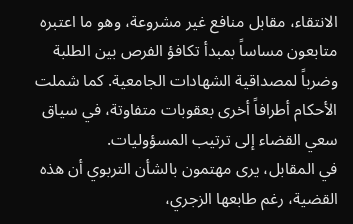الانتقاء، مقابل منافع غير مشروعة، وهو ما اعتبره متابعون مساساً بمبدأ تكافؤ الفرص بين الطلبة وضرباً لمصداقية الشهادات الجامعية. كما شملت الأحكام أطرافاً أخرى بعقوبات متفاوتة، في سياق سعي القضاء إلى ترتيب المسؤوليات.
في المقابل، يرى مهتمون بالشأن التربوي أن هذه القضية، رغم طابعها الزجري،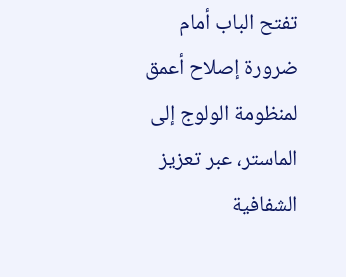تفتح الباب أمام ضرورة إصلاح أعمق لمنظومة الولوج إلى الماستر، عبر تعزيز الشفافية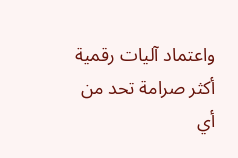واعتماد آليات رقمية أكثر صرامة تحد من أي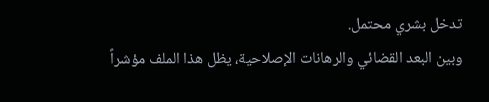تدخل بشري محتمل.
وبين البعد القضائي والرهانات الإصلاحية، يظل هذا الملف مؤشراً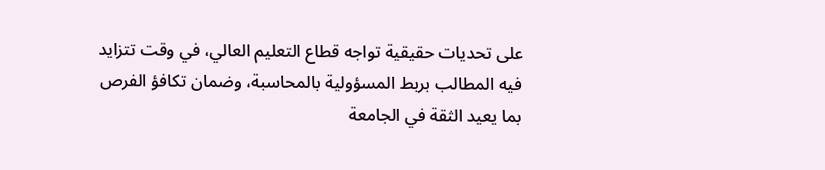على تحديات حقيقية تواجه قطاع التعليم العالي، في وقت تتزايد فيه المطالب بربط المسؤولية بالمحاسبة، وضمان تكافؤ الفرص بما يعيد الثقة في الجامعة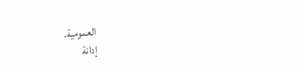العمومية.
إدانة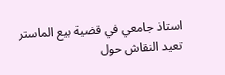استاذ جامعي في قضية بيع الماستر تعيد النقاش حول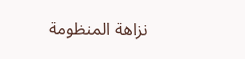نزاهة المنظومة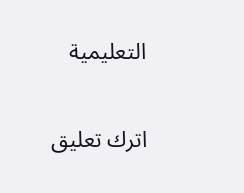التعليمية

اترك تعليق